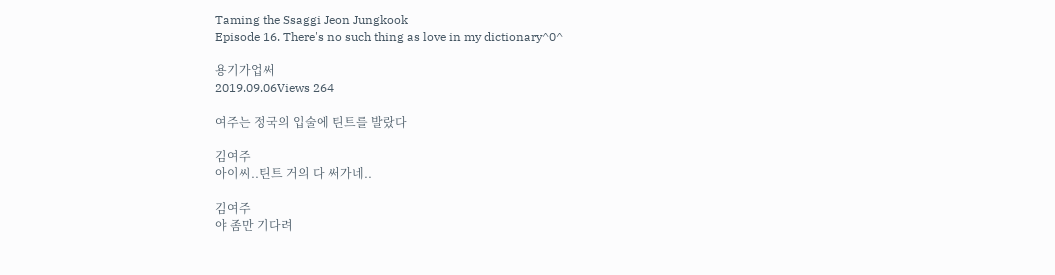Taming the Ssaggi Jeon Jungkook
Episode 16. There's no such thing as love in my dictionary^0^

용기가업써
2019.09.06Views 264

여주는 정국의 입술에 틴트를 발랐다

김여주
아이씨..틴트 거의 다 써가네..

김여주
야 좀만 기다려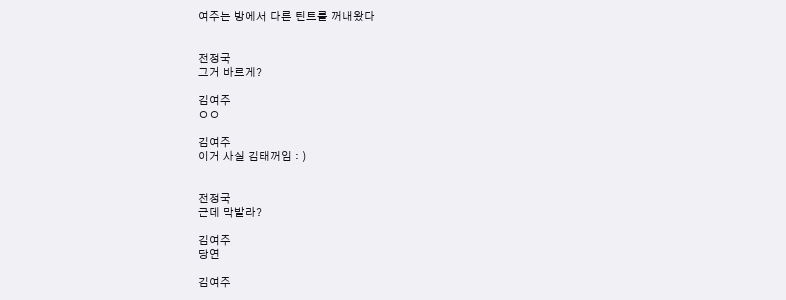여주는 방에서 다른 틴트를 꺼내왔다


전정국
그거 바르게?

김여주
ㅇㅇ

김여주
이거 사실 김태꺼임 : )


전정국
근데 막발라?

김여주
당연

김여주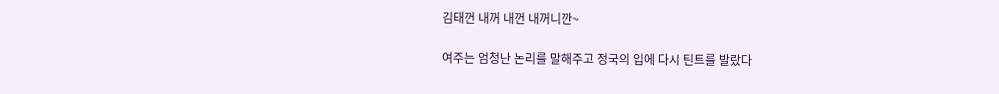김태껀 내꺼 내껀 내꺼니깐~

여주는 엄청난 논리를 말해주고 정국의 입에 다시 틴트를 발랐다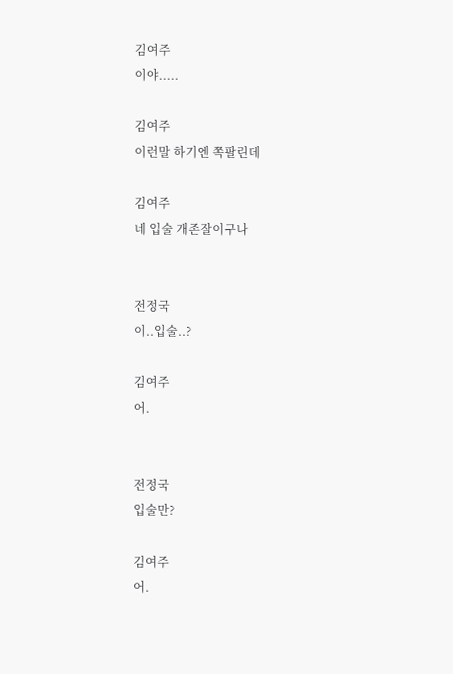김여주
이야.....

김여주
이런말 하기엔 쪽팔린데

김여주
네 입술 개존잘이구나


전정국
이..입술..?

김여주
어.


전정국
입술만?

김여주
어.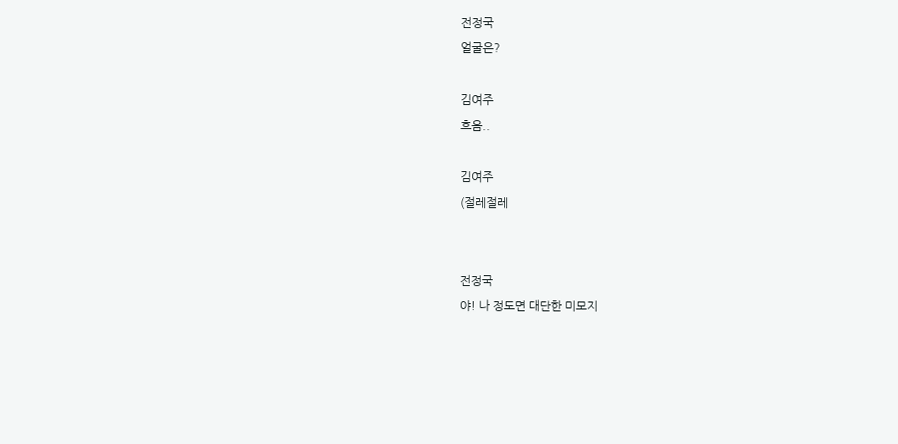전정국
얼굴은?

김여주
흐음..

김여주
(절레절레


전정국
야! 나 정도면 대단한 미모지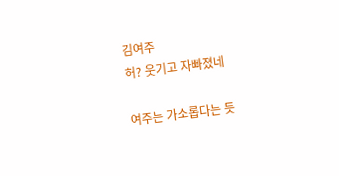김여주
허? 웃기고 자빠졌네

여주는 가소롭다는 듯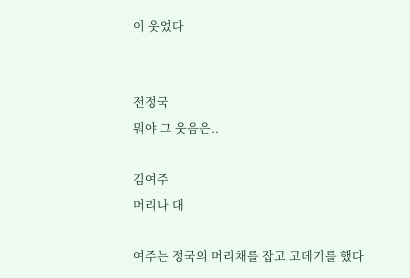이 웃었다


전정국
뭐야 그 웃음은..

김여주
머리나 대

여주는 정국의 머리채를 잡고 고데기를 했다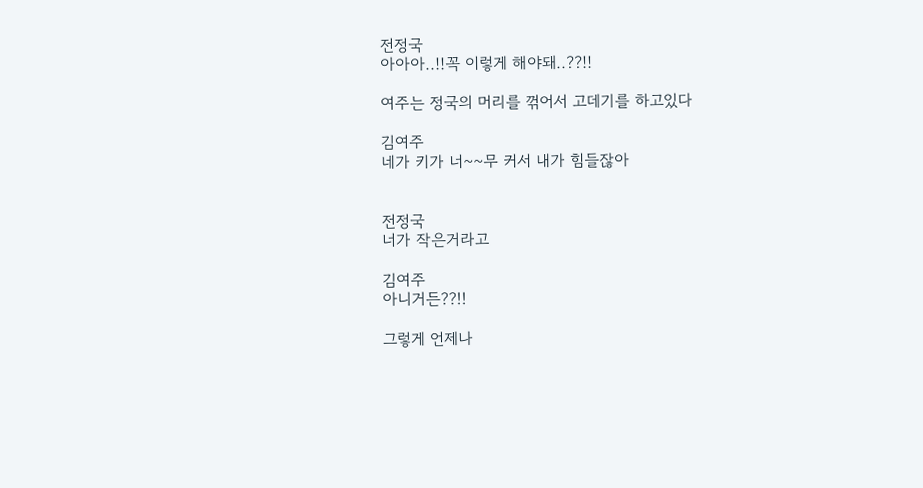전정국
아아아..!!꼭 이렇게 해야돼..??!!

여주는 정국의 머리를 꺾어서 고데기를 하고있다

김여주
네가 키가 너~~무 커서 내가 힘들잖아


전정국
너가 작은거라고

김여주
아니거든??!!

그렇게 언제나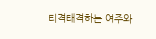티격태격하는 여주와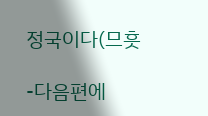정국이다(므흣

-다음편에